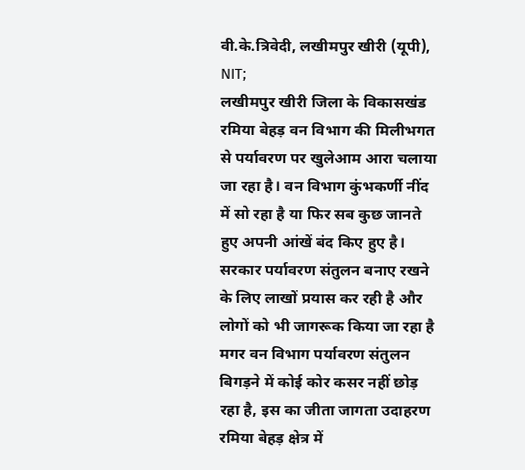वी.के.त्रिवेदी, लखीमपुर खीरी (यूपी), NIT;
लखीमपुर खीरी जिला के विकासखंड रमिया बेहड़ वन विभाग की मिलीभगत से पर्यावरण पर खुलेआम आरा चलाया जा रहा है। वन विभाग कुंभकर्णी नींद में सो रहा है या फिर सब कुछ जानते हुए अपनी आंखें बंद किए हुए है।
सरकार पर्यावरण संतुलन बनाए रखने के लिए लाखों प्रयास कर रही है और लोगों को भी जागरूक किया जा रहा है मगर वन विभाग पर्यावरण संतुलन बिगड़ने में कोई कोर कसर नहीं छोड़ रहा है, इस का जीता जागता उदाहरण रमिया बेहड़ क्षेत्र में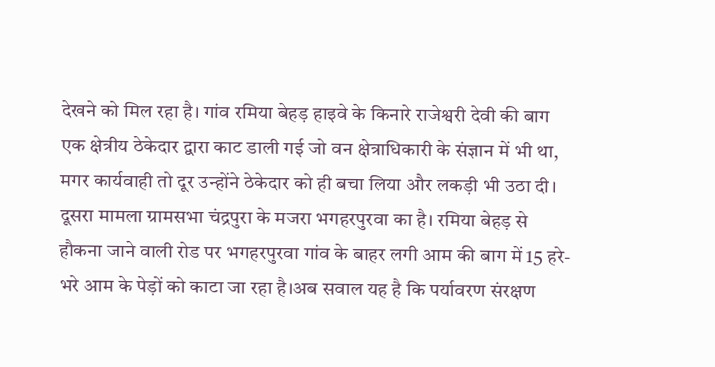देखने को मिल रहा है। गांव रमिया बेहड़ हाइवे के किनारे राजेश्वरी देवी की बाग एक क्षेत्रीय ठेकेदार द्वारा काट डाली गई जो वन क्षेत्राधिकारी के संज्ञान में भी था, मगर कार्यवाही तो दूर उन्होंने ठेकेदार को ही बचा लिया और लकड़ी भी उठा दी। दूसरा मामला ग्रामसभा चंद्रपुरा के मजरा भगहरपुरवा का है। रमिया बेहड़ से हौकना जाने वाली रोड पर भगहरपुरवा गांव के बाहर लगी आम की बाग में 15 हरे-भरे आम के पेड़ों को काटा जा रहा है।अब सवाल यह है कि पर्यावरण संरक्षण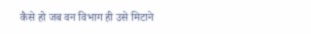कैसे हो जब वन विभाग ही उसे मिटाने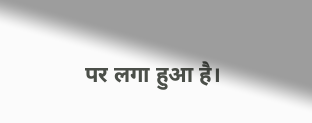पर लगा हुआ है।